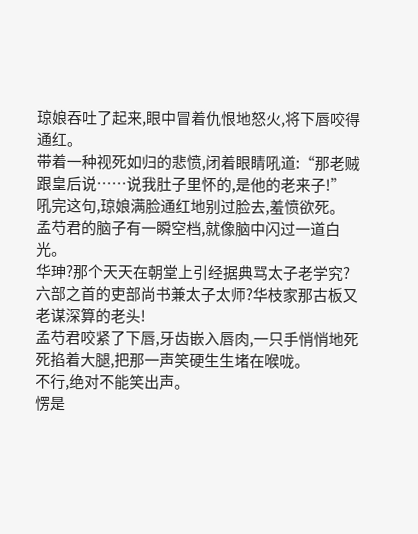琼娘吞吐了起来,眼中冒着仇恨地怒火,将下唇咬得通红。
带着一种视死如归的悲愤,闭着眼睛吼道:“那老贼跟皇后说……说我肚子里怀的,是他的老来子!”
吼完这句,琼娘满脸通红地别过脸去,羞愤欲死。
孟芍君的脑子有一瞬空档,就像脑中闪过一道白光。
华珅?那个天天在朝堂上引经据典骂太子老学究?六部之首的吏部尚书兼太子太师?华枝家那古板又老谋深算的老头!
孟芍君咬紧了下唇,牙齿嵌入唇肉,一只手悄悄地死死掐着大腿,把那一声笑硬生生堵在喉咙。
不行,绝对不能笑出声。
愣是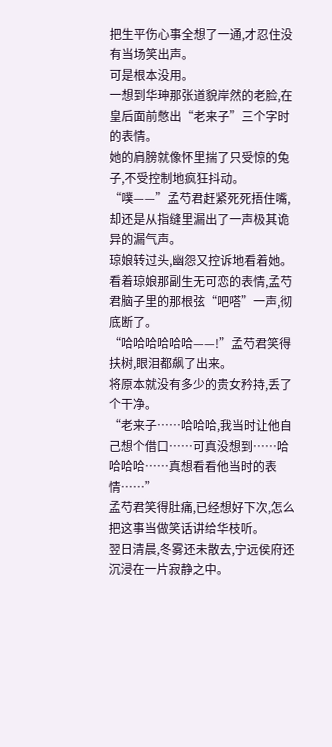把生平伤心事全想了一通,才忍住没有当场笑出声。
可是根本没用。
一想到华珅那张道貌岸然的老脸,在皇后面前憋出“老来子”三个字时的表情。
她的肩膀就像怀里揣了只受惊的兔子,不受控制地疯狂抖动。
“噗——”孟芍君赶紧死死捂住嘴,却还是从指缝里漏出了一声极其诡异的漏气声。
琼娘转过头,幽怨又控诉地看着她。
看着琼娘那副生无可恋的表情,孟芍君脑子里的那根弦“吧嗒”一声,彻底断了。
“哈哈哈哈哈哈——!”孟芍君笑得扶树,眼泪都飙了出来。
将原本就没有多少的贵女矜持,丢了个干净。
“老来子……哈哈哈,我当时让他自己想个借口……可真没想到……哈哈哈哈……真想看看他当时的表情……”
孟芍君笑得肚痛,已经想好下次,怎么把这事当做笑话讲给华枝听。
翌日清晨,冬雾还未散去,宁远侯府还沉浸在一片寂静之中。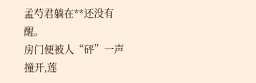孟芍君躺在**还没有醒。
房门便被人“砰”一声撞开,莲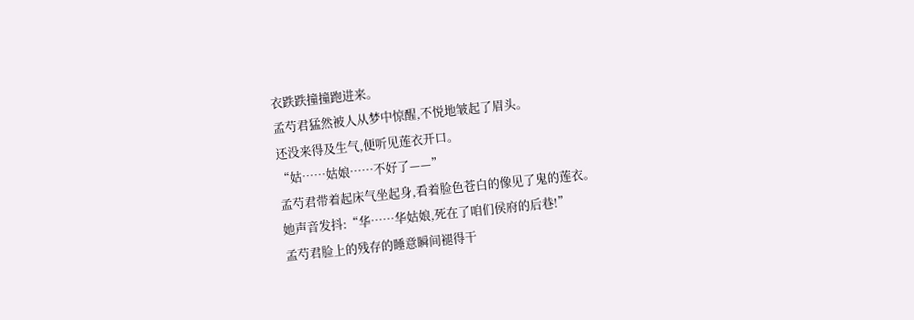衣跌跌撞撞跑进来。
孟芍君猛然被人从梦中惊醒,不悦地皱起了眉头。
还没来得及生气,便听见莲衣开口。
“姑……姑娘……不好了——”
孟芍君带着起床气坐起身,看着脸色苍白的像见了鬼的莲衣。
她声音发抖:“华……华姑娘,死在了咱们侯府的后巷!”
孟芍君脸上的残存的睡意瞬间褪得干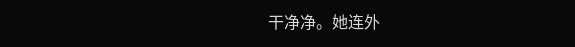干净净。她连外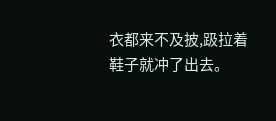衣都来不及披,趿拉着鞋子就冲了出去。